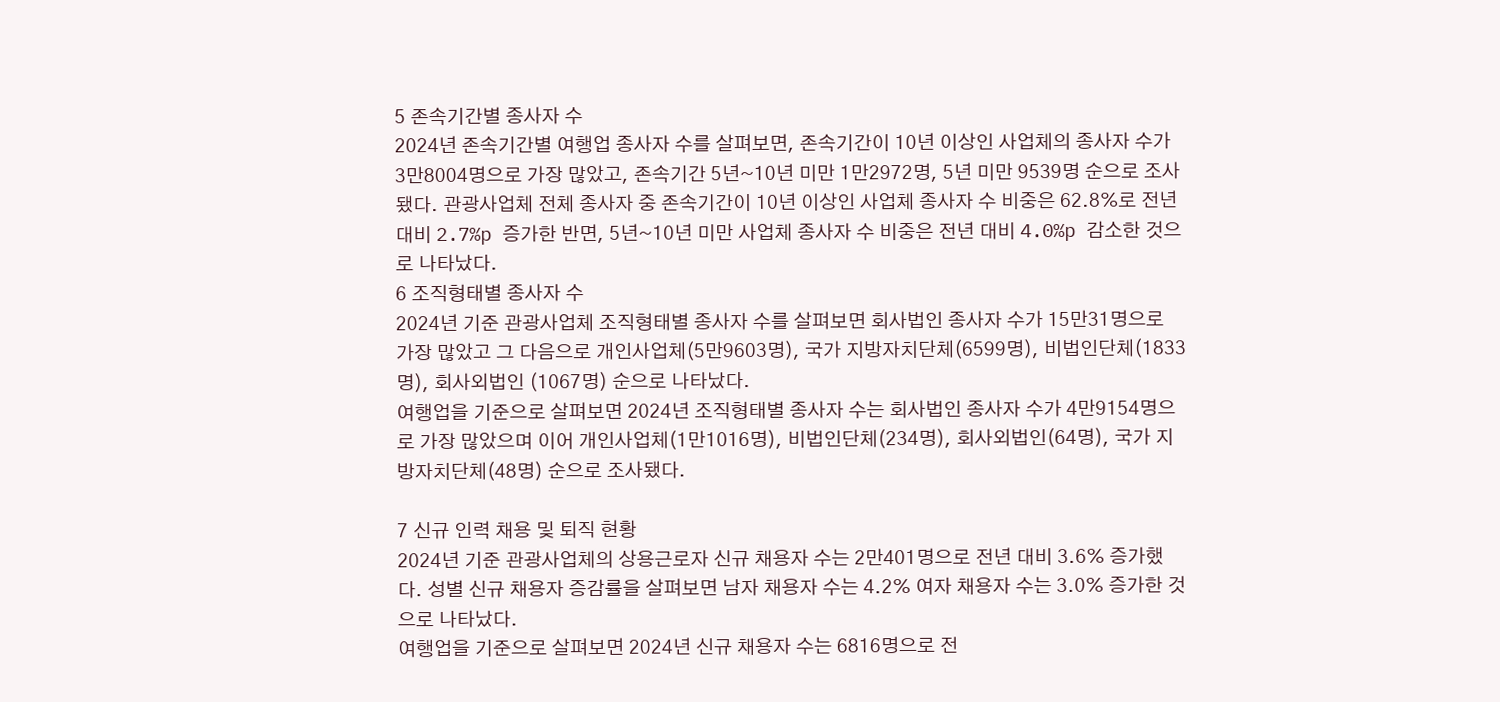5 존속기간별 종사자 수
2024년 존속기간별 여행업 종사자 수를 살펴보면, 존속기간이 10년 이상인 사업체의 종사자 수가 3만8004명으로 가장 많았고, 존속기간 5년~10년 미만 1만2972명, 5년 미만 9539명 순으로 조사됐다. 관광사업체 전체 종사자 중 존속기간이 10년 이상인 사업체 종사자 수 비중은 62.8%로 전년 대비 2.7%p 증가한 반면, 5년~10년 미만 사업체 종사자 수 비중은 전년 대비 4.0%p 감소한 것으로 나타났다.
6 조직형태별 종사자 수
2024년 기준 관광사업체 조직형태별 종사자 수를 살펴보면 회사법인 종사자 수가 15만31명으로 가장 많았고 그 다음으로 개인사업체(5만9603명), 국가 지방자치단체(6599명), 비법인단체(1833명), 회사외법인 (1067명) 순으로 나타났다.
여행업을 기준으로 살펴보면 2024년 조직형태별 종사자 수는 회사법인 종사자 수가 4만9154명으로 가장 많았으며 이어 개인사업체(1만1016명), 비법인단체(234명), 회사외법인(64명), 국가 지방자치단체(48명) 순으로 조사됐다.

7 신규 인력 채용 및 퇴직 현황
2024년 기준 관광사업체의 상용근로자 신규 채용자 수는 2만401명으로 전년 대비 3.6% 증가했다. 성별 신규 채용자 증감률을 살펴보면 남자 채용자 수는 4.2% 여자 채용자 수는 3.0% 증가한 것으로 나타났다.
여행업을 기준으로 살펴보면 2024년 신규 채용자 수는 6816명으로 전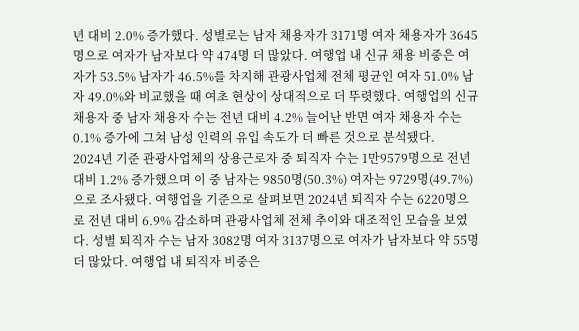년 대비 2.0% 증가했다. 성별로는 남자 채용자가 3171명 여자 채용자가 3645명으로 여자가 남자보다 약 474명 더 많았다. 여행업 내 신규 채용 비중은 여자가 53.5% 남자가 46.5%를 차지해 관광사업체 전체 평균인 여자 51.0% 남자 49.0%와 비교했을 때 여초 현상이 상대적으로 더 뚜렷했다. 여행업의 신규 채용자 중 남자 채용자 수는 전년 대비 4.2% 늘어난 반면 여자 채용자 수는 0.1% 증가에 그쳐 남성 인력의 유입 속도가 더 빠른 것으로 분석됐다.
2024년 기준 관광사업체의 상용근로자 중 퇴직자 수는 1만9579명으로 전년 대비 1.2% 증가했으며 이 중 남자는 9850명(50.3%) 여자는 9729명(49.7%)으로 조사됐다. 여행업을 기준으로 살펴보면 2024년 퇴직자 수는 6220명으로 전년 대비 6.9% 감소하며 관광사업체 전체 추이와 대조적인 모습을 보였다. 성별 퇴직자 수는 남자 3082명 여자 3137명으로 여자가 남자보다 약 55명 더 많았다. 여행업 내 퇴직자 비중은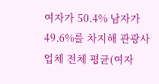여자가 50.4% 남자가 49.6%를 차지해 관광사업체 전체 평균(여자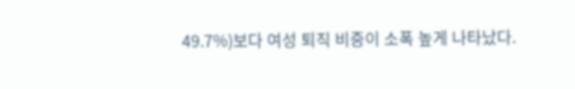49.7%)보다 여성 퇴직 비중이 소폭 높게 나타났다.